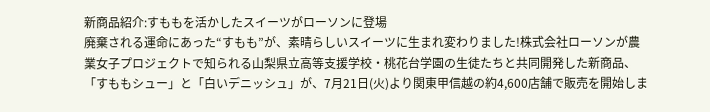新商品紹介:すももを活かしたスイーツがローソンに登場
廃棄される運命にあった“すもも”が、素晴らしいスイーツに生まれ変わりました!株式会社ローソンが農業女子プロジェクトで知られる山梨県立高等支援学校・桃花台学園の生徒たちと共同開発した新商品、「すももシュー」と「白いデニッシュ」が、7月21日(火)より関東甲信越の約4,600店舗で販売を開始しま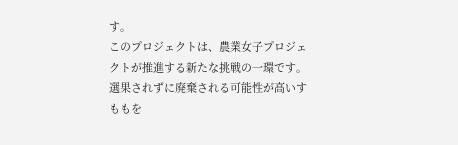す。
このプロジェクトは、農業女子プロジェクトが推進する新たな挑戦の一環です。選果されずに廃棄される可能性が高いすももを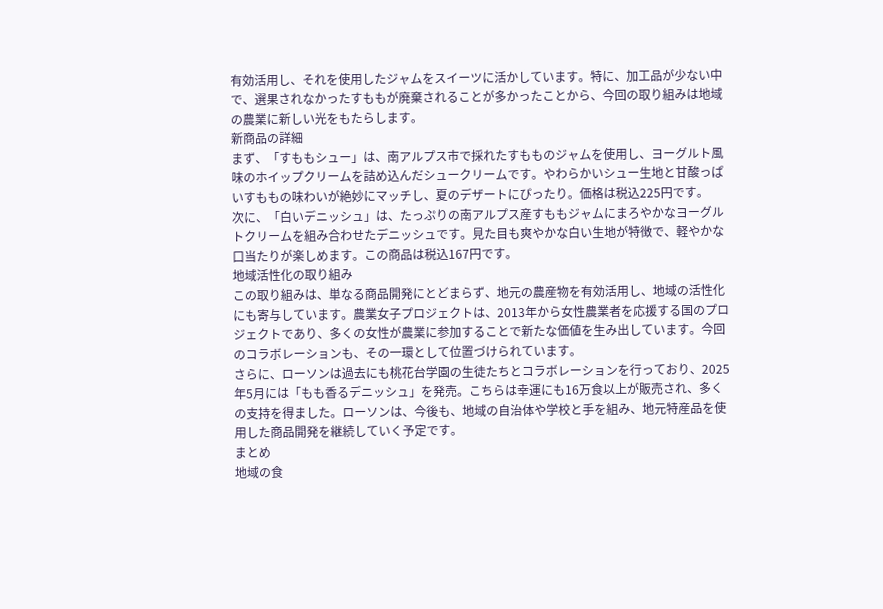有効活用し、それを使用したジャムをスイーツに活かしています。特に、加工品が少ない中で、選果されなかったすももが廃棄されることが多かったことから、今回の取り組みは地域の農業に新しい光をもたらします。
新商品の詳細
まず、「すももシュー」は、南アルプス市で採れたすもものジャムを使用し、ヨーグルト風味のホイップクリームを詰め込んだシュークリームです。やわらかいシュー生地と甘酸っぱいすももの味わいが絶妙にマッチし、夏のデザートにぴったり。価格は税込225円です。
次に、「白いデニッシュ」は、たっぷりの南アルプス産すももジャムにまろやかなヨーグルトクリームを組み合わせたデニッシュです。見た目も爽やかな白い生地が特徴で、軽やかな口当たりが楽しめます。この商品は税込167円です。
地域活性化の取り組み
この取り組みは、単なる商品開発にとどまらず、地元の農産物を有効活用し、地域の活性化にも寄与しています。農業女子プロジェクトは、2013年から女性農業者を応援する国のプロジェクトであり、多くの女性が農業に参加することで新たな価値を生み出しています。今回のコラボレーションも、その一環として位置づけられています。
さらに、ローソンは過去にも桃花台学園の生徒たちとコラボレーションを行っており、2025年5月には「もも香るデニッシュ」を発売。こちらは幸運にも16万食以上が販売され、多くの支持を得ました。ローソンは、今後も、地域の自治体や学校と手を組み、地元特産品を使用した商品開発を継続していく予定です。
まとめ
地域の食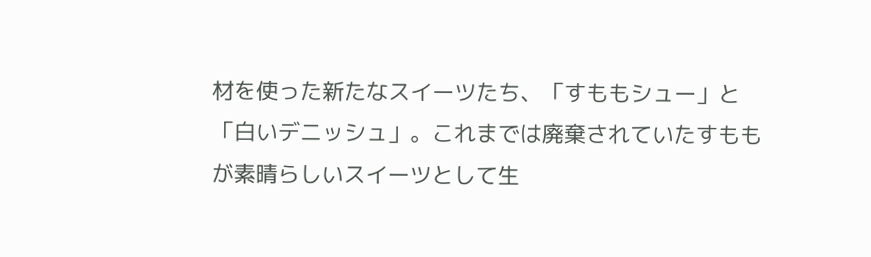材を使った新たなスイーツたち、「すももシュー」と「白いデニッシュ」。これまでは廃棄されていたすももが素晴らしいスイーツとして生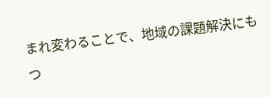まれ変わることで、地域の課題解決にもつ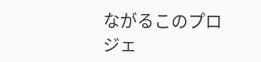ながるこのプロジェ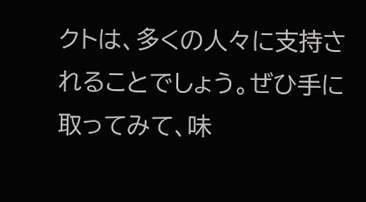クトは、多くの人々に支持されることでしょう。ぜひ手に取ってみて、味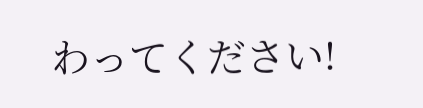わってください!